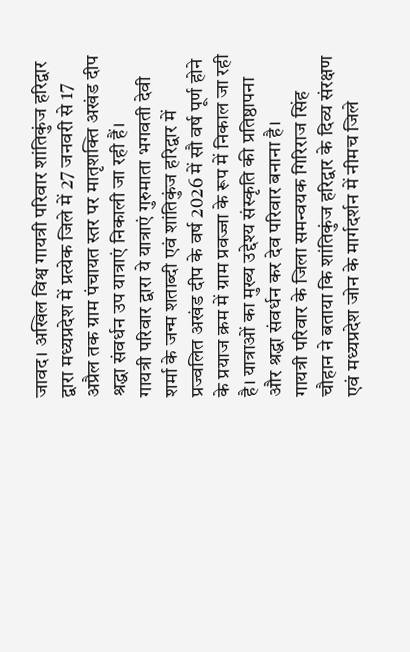जावद। अखिल विश्व गायत्री परिवार शांतिकुंज हरिद्वार द्वारा मध्यप्रदेश में प्रत्येक जिले में 27 जनवरी से 17 अप्रैल तक ग्राम पंचायत स्तर पर मातृशक्ति अखंड दीप श्रद्धा संवर्धन उप यात्राएं निकाली जा रही हैं।
गायत्री परिवार द्वारा ये यात्राएं गुरुमाता भगवती देवी शर्मा के जन्म शताब्दी एवं शांतिकुंज हरिद्वार में प्रज्वलित अखंड दीप के वर्ष 2026 में सौ वर्ष पूर्ण होने के प्रयाज क्रम में ग्राम प्रवज्जा के रूप में निकाल जा रही है। यात्राओं का मुख्य उद्देश्य संस्कृति की प्रतिष्ठापना और श्रद्धा संवर्धन कर देव परिवार बनाना है।
गायत्री परिवार के जिला समन्वयक गिरिराज सिंह चौहान ने बताया कि शांतिकुंज हरिद्वार के दिव्य संरक्षण एवं मध्यप्रदेश जोन के मार्गदर्शन में नीमच जिले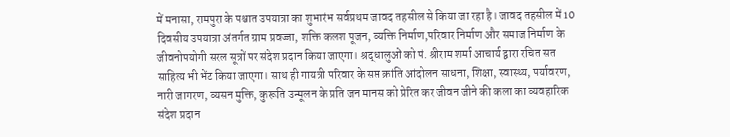में मनासा, रामपुरा के पश्चात उपयात्रा का शुभारंभ सर्वप्रथम जावद तहसील से किया जा रहा है। जावद तहसील में 10 दिवसीय उपयात्रा अंतर्गत ग्राम प्रवज्जा, शक्ति कलश पूजन, व्यक्ति निर्माण,परिवार निर्माण और समाज निर्माण के जीवनोपयोगी सरल सूत्रों पर संदेश प्रदान किया जाएगा। श्रद्धालुओं को पं. श्रीराम शर्मा आचार्य द्वारा रचित सत साहित्य भी भेंट किया जाएगा। साथ ही गायत्री परिवार के सप्त क्रांति आंदोलन साधना, शिक्षा, स्वास्थ्य, पर्यावरण, नारी जागरण, व्यसन मुक्ति, कुरूति उन्मूलन के प्रति जन मानस को प्रेरित कर जीवन जीने की कला का व्यवहारिक संदेश प्रदान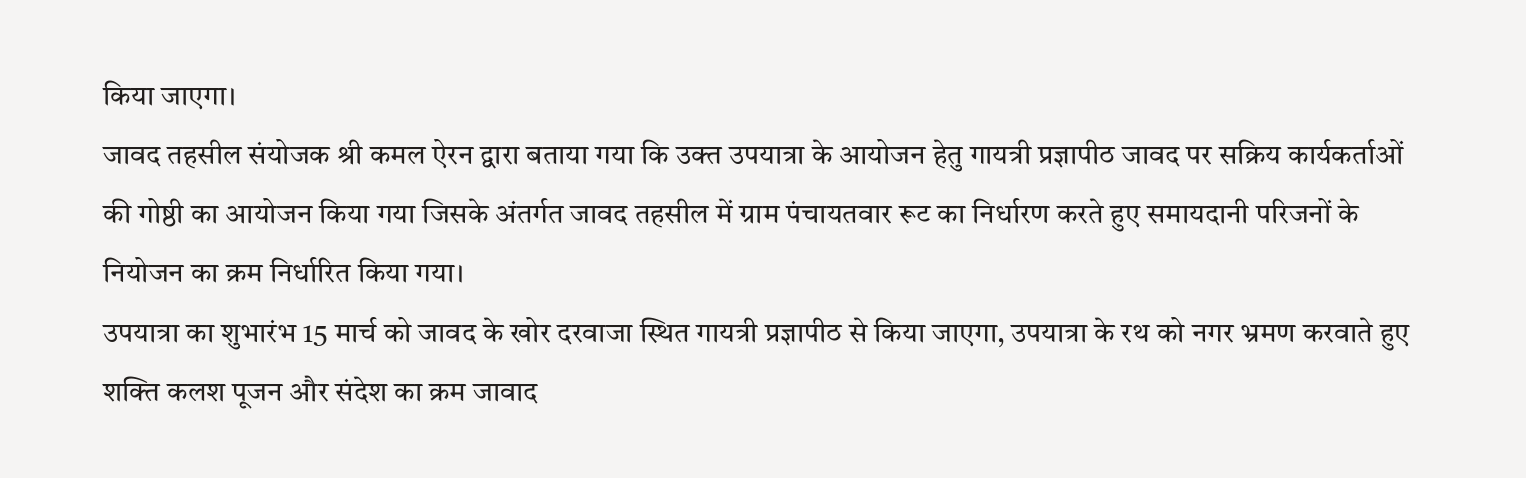किया जाएगा।
जावद तहसील संयोजक श्री कमल ऐरन द्वारा बताया गया कि उक्त उपयात्रा के आयोजन हेतु गायत्री प्रज्ञापीठ जावद पर सक्रिय कार्यकर्ताओं की गोष्ठी का आयोजन किया गया जिसके अंतर्गत जावद तहसील में ग्राम पंचायतवार रूट का निर्धारण करते हुए समायदानी परिजनों के नियोजन का क्रम निर्धारित किया गया।
उपयात्रा का शुभारंभ 15 मार्च को जावद के खोर दरवाजा स्थित गायत्री प्रज्ञापीठ से किया जाएगा, उपयात्रा के रथ को नगर भ्रमण करवाते हुए शक्ति कलश पूजन और संदेश का क्रम जावाद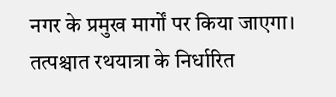नगर के प्रमुख मार्गों पर किया जाएगा। तत्पश्चात रथयात्रा के निर्धारित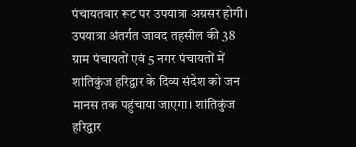पंचायतवार रूट पर उपयात्रा अग्रसर होगी।
उपयात्रा अंतर्गत जावद तहसील की 38 ग्राम पंचायतों एवं 5 नगर पंचायतों में
शांतिकुंज हरिद्वार के दिव्य संदेश को जन मानस तक पहुंचाया जाएगा। शांतिकुंज हरिद्वार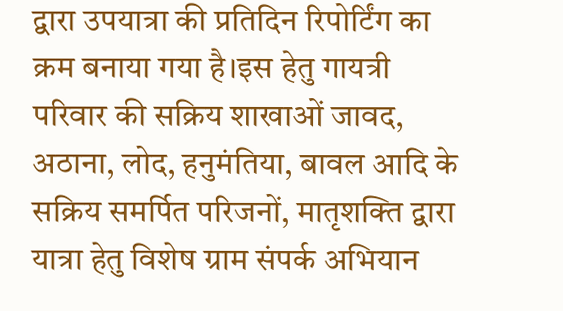द्वारा उपयात्रा की प्रतिदिन रिपोर्टिंग का क्रम बनाया गया है।इस हेतु गायत्री परिवार की सक्रिय शाखाओं जावद, अठाना, लोद, हनुमंतिया, बावल आदि के सक्रिय समर्पित परिजनों, मातृशक्ति द्वारा यात्रा हेतु विशेष ग्राम संपर्क अभियान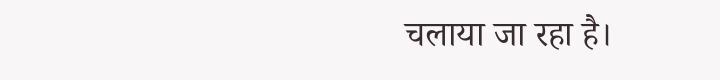चलाया जा रहा है।